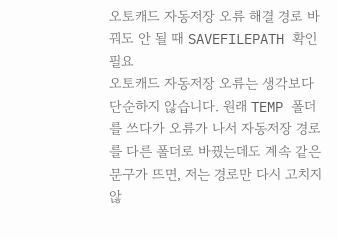오토캐드 자동저장 오류 해결 경로 바꿔도 안 될 때 SAVEFILEPATH 확인필요
오토캐드 자동저장 오류는 생각보다 단순하지 않습니다. 원래 TEMP 폴더를 쓰다가 오류가 나서 자동저장 경로를 다른 폴더로 바꿨는데도 계속 같은 문구가 뜨면, 저는 경로만 다시 고치지 않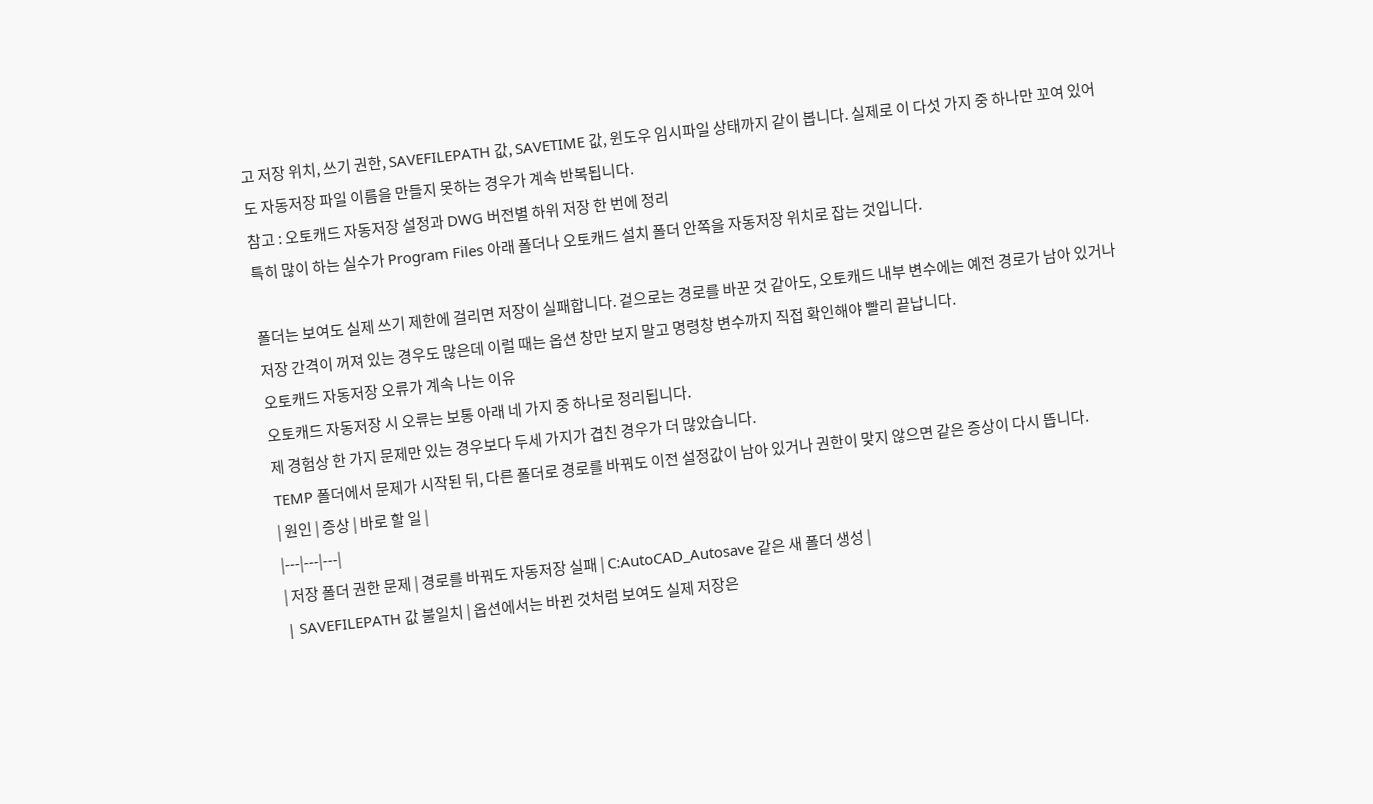고 저장 위치, 쓰기 권한, SAVEFILEPATH 값, SAVETIME 값, 윈도우 임시파일 상태까지 같이 봅니다. 실제로 이 다섯 가지 중 하나만 꼬여 있어도 자동저장 파일 이름을 만들지 못하는 경우가 계속 반복됩니다.
참고 : 오토캐드 자동저장 설정과 DWG 버전별 하위 저장 한 번에 정리
특히 많이 하는 실수가 Program Files 아래 폴더나 오토캐드 설치 폴더 안쪽을 자동저장 위치로 잡는 것입니다.

폴더는 보여도 실제 쓰기 제한에 걸리면 저장이 실패합니다. 겉으로는 경로를 바꾼 것 같아도, 오토캐드 내부 변수에는 예전 경로가 남아 있거나 저장 간격이 꺼져 있는 경우도 많은데 이럴 때는 옵션 창만 보지 말고 명령창 변수까지 직접 확인해야 빨리 끝납니다.
오토캐드 자동저장 오류가 계속 나는 이유
오토캐드 자동저장 시 오류는 보통 아래 네 가지 중 하나로 정리됩니다.
제 경험상 한 가지 문제만 있는 경우보다 두세 가지가 겹친 경우가 더 많았습니다.
TEMP 폴더에서 문제가 시작된 뒤, 다른 폴더로 경로를 바꿔도 이전 설정값이 남아 있거나 권한이 맞지 않으면 같은 증상이 다시 뜹니다.
| 원인 | 증상 | 바로 할 일 |
|---|---|---|
| 저장 폴더 권한 문제 | 경로를 바꿔도 자동저장 실패 | C:AutoCAD_Autosave 같은 새 폴더 생성 |
| SAVEFILEPATH 값 불일치 | 옵션에서는 바뀐 것처럼 보여도 실제 저장은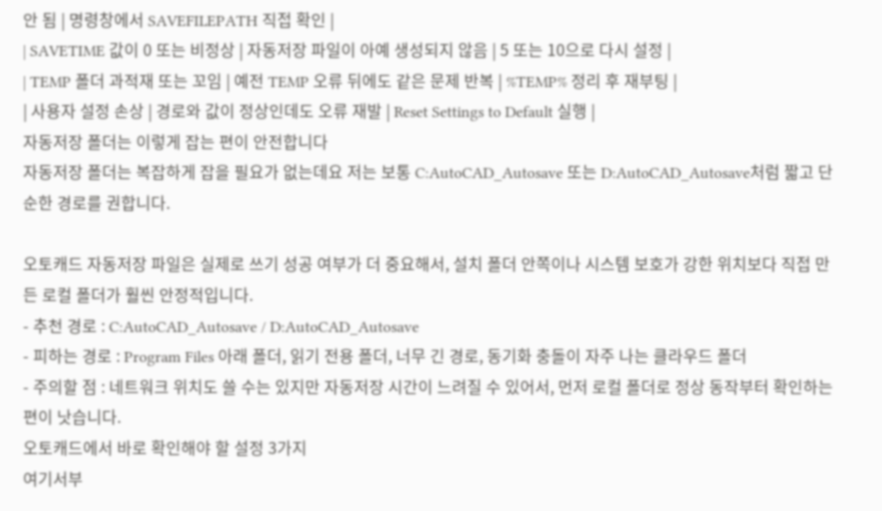안 됨 | 명령창에서 SAVEFILEPATH 직접 확인 |
| SAVETIME 값이 0 또는 비정상 | 자동저장 파일이 아예 생성되지 않음 | 5 또는 10으로 다시 설정 |
| TEMP 폴더 과적재 또는 꼬임 | 예전 TEMP 오류 뒤에도 같은 문제 반복 | %TEMP% 정리 후 재부팅 |
| 사용자 설정 손상 | 경로와 값이 정상인데도 오류 재발 | Reset Settings to Default 실행 |
자동저장 폴더는 이렇게 잡는 편이 안전합니다
자동저장 폴더는 복잡하게 잡을 필요가 없는데요 저는 보통 C:AutoCAD_Autosave 또는 D:AutoCAD_Autosave처럼 짧고 단순한 경로를 권합니다.

오토캐드 자동저장 파일은 실제로 쓰기 성공 여부가 더 중요해서, 설치 폴더 안쪽이나 시스템 보호가 강한 위치보다 직접 만든 로컬 폴더가 훨씬 안정적입니다.
- 추천 경로 : C:AutoCAD_Autosave / D:AutoCAD_Autosave
- 피하는 경로 : Program Files 아래 폴더, 읽기 전용 폴더, 너무 긴 경로, 동기화 충돌이 자주 나는 클라우드 폴더
- 주의할 점 : 네트워크 위치도 쓸 수는 있지만 자동저장 시간이 느려질 수 있어서, 먼저 로컬 폴더로 정상 동작부터 확인하는 편이 낫습니다.
오토캐드에서 바로 확인해야 할 설정 3가지
여기서부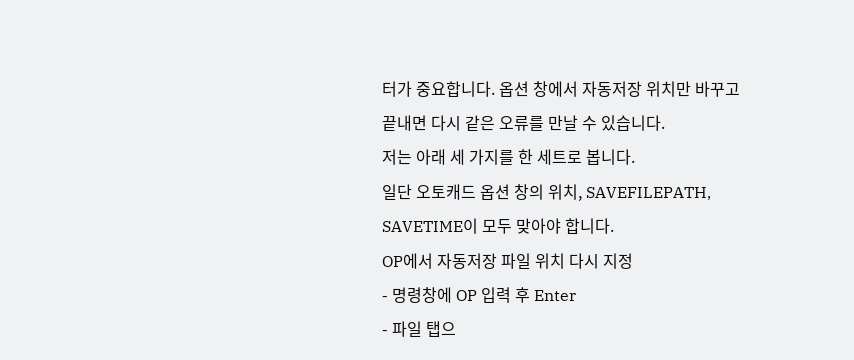터가 중요합니다. 옵션 창에서 자동저장 위치만 바꾸고 끝내면 다시 같은 오류를 만날 수 있습니다.
저는 아래 세 가지를 한 세트로 봅니다.
일단 오토캐드 옵션 창의 위치, SAVEFILEPATH, SAVETIME이 모두 맞아야 합니다.
OP에서 자동저장 파일 위치 다시 지정
- 명령창에 OP 입력 후 Enter
- 파일 탭으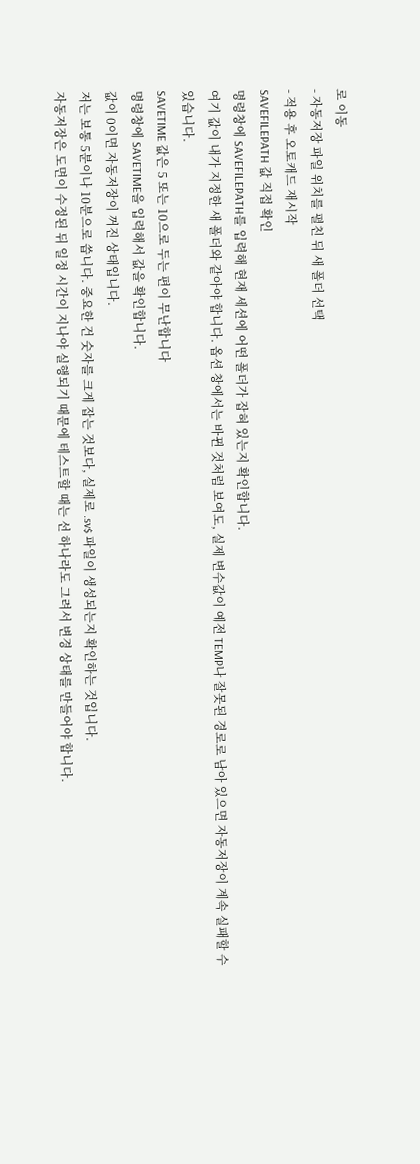로 이동
- 자동저장 파일 위치를 펼친 뒤 새 폴더 선택
- 적용 후 오토캐드 재시작
SAVEFILEPATH 값 직접 확인
명령창에 SAVEFILEPATH를 입력해 현재 세션에 어떤 폴더가 잡혀 있는지 확인합니다.
여기 값이 내가 지정한 새 폴더와 같아야 합니다. 옵션 창에서는 바뀐 것처럼 보여도, 실제 변수값이 예전 TEMP나 잘못된 경로로 남아 있으면 자동저장이 계속 실패할 수 있습니다.
SAVETIME 값은 5 또는 10으로 두는 편이 무난합니다
명령창에 SAVETIME을 입력해서 값을 확인합니다.
값이 0이면 자동저장이 꺼진 상태입니다.
저는 보통 5분이나 10분으로 씁니다. 중요한 건 숫자를 크게 잡는 것보다, 실제로 .sv$ 파일이 생성되는지 확인하는 것입니다.
자동저장은 도면이 수정된 뒤 일정 시간이 지나야 실행되기 때문에 테스트할 때는 선 하나라도 그려서 변경 상태를 만들어야 합니다.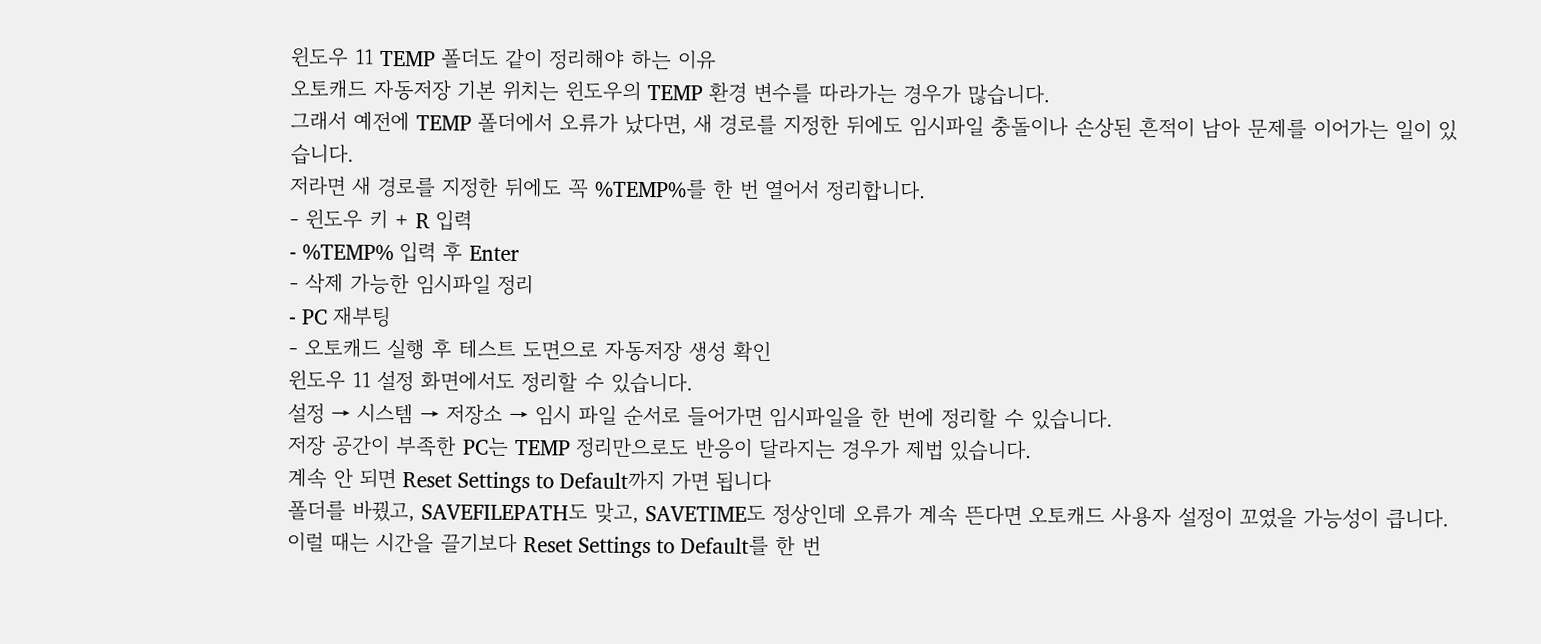윈도우 11 TEMP 폴더도 같이 정리해야 하는 이유
오토캐드 자동저장 기본 위치는 윈도우의 TEMP 환경 변수를 따라가는 경우가 많습니다.
그래서 예전에 TEMP 폴더에서 오류가 났다면, 새 경로를 지정한 뒤에도 임시파일 충돌이나 손상된 흔적이 남아 문제를 이어가는 일이 있습니다.
저라면 새 경로를 지정한 뒤에도 꼭 %TEMP%를 한 번 열어서 정리합니다.
- 윈도우 키 + R 입력
- %TEMP% 입력 후 Enter
- 삭제 가능한 임시파일 정리
- PC 재부팅
- 오토캐드 실행 후 테스트 도면으로 자동저장 생성 확인
윈도우 11 설정 화면에서도 정리할 수 있습니다.
설정 → 시스템 → 저장소 → 임시 파일 순서로 들어가면 임시파일을 한 번에 정리할 수 있습니다.
저장 공간이 부족한 PC는 TEMP 정리만으로도 반응이 달라지는 경우가 제법 있습니다.
계속 안 되면 Reset Settings to Default까지 가면 됩니다
폴더를 바꿨고, SAVEFILEPATH도 맞고, SAVETIME도 정상인데 오류가 계속 뜬다면 오토캐드 사용자 설정이 꼬였을 가능성이 큽니다.
이럴 때는 시간을 끌기보다 Reset Settings to Default를 한 번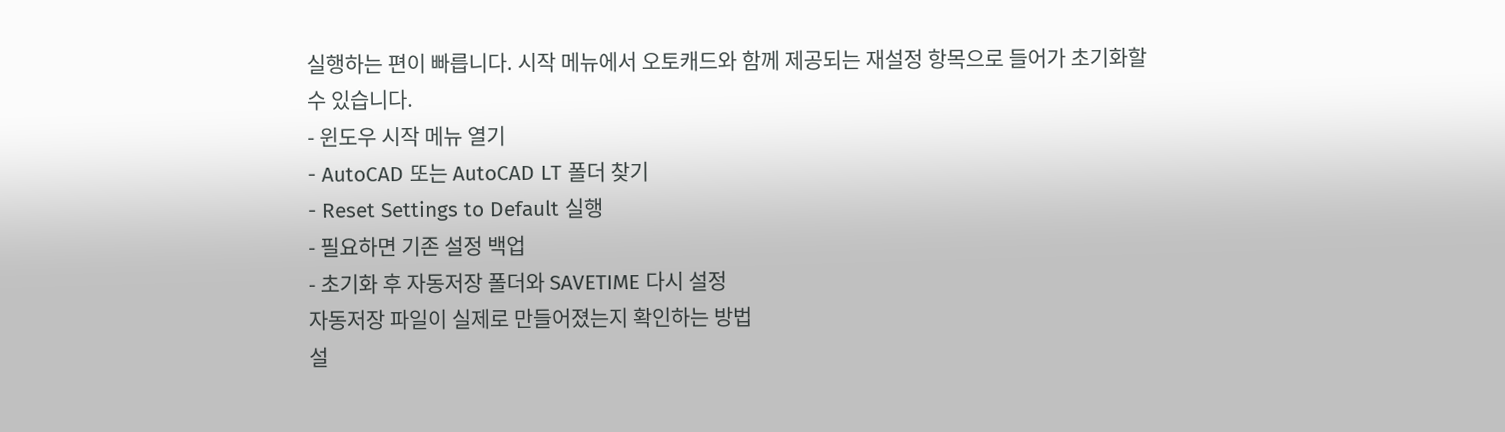실행하는 편이 빠릅니다. 시작 메뉴에서 오토캐드와 함께 제공되는 재설정 항목으로 들어가 초기화할 수 있습니다.
- 윈도우 시작 메뉴 열기
- AutoCAD 또는 AutoCAD LT 폴더 찾기
- Reset Settings to Default 실행
- 필요하면 기존 설정 백업
- 초기화 후 자동저장 폴더와 SAVETIME 다시 설정
자동저장 파일이 실제로 만들어졌는지 확인하는 방법
설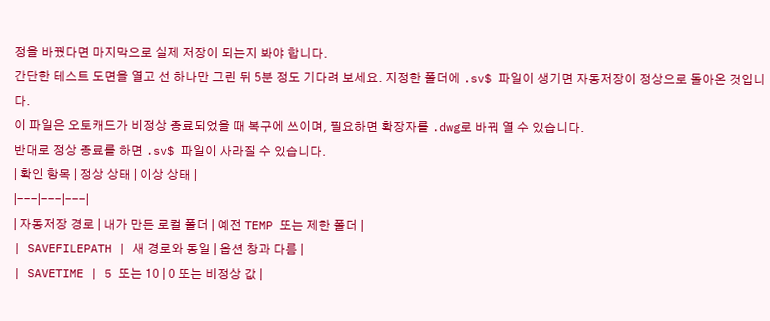정을 바꿨다면 마지막으로 실제 저장이 되는지 봐야 합니다.
간단한 테스트 도면을 열고 선 하나만 그린 뒤 5분 정도 기다려 보세요. 지정한 폴더에 .sv$ 파일이 생기면 자동저장이 정상으로 돌아온 것입니다.
이 파일은 오토캐드가 비정상 종료되었을 때 복구에 쓰이며, 필요하면 확장자를 .dwg로 바꿔 열 수 있습니다.
반대로 정상 종료를 하면 .sv$ 파일이 사라질 수 있습니다.
| 확인 항목 | 정상 상태 | 이상 상태 |
|---|---|---|
| 자동저장 경로 | 내가 만든 로컬 폴더 | 예전 TEMP 또는 제한 폴더 |
| SAVEFILEPATH | 새 경로와 동일 | 옵션 창과 다름 |
| SAVETIME | 5 또는 10 | 0 또는 비정상 값 |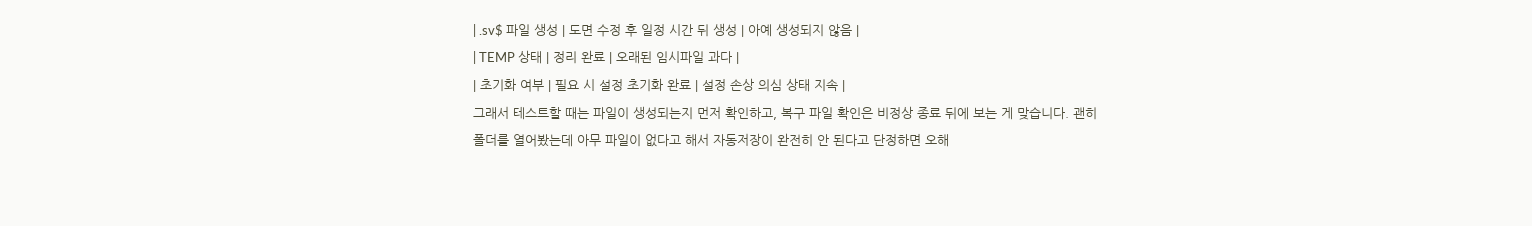| .sv$ 파일 생성 | 도면 수정 후 일정 시간 뒤 생성 | 아예 생성되지 않음 |
| TEMP 상태 | 정리 완료 | 오래된 임시파일 과다 |
| 초기화 여부 | 필요 시 설정 초기화 완료 | 설정 손상 의심 상태 지속 |
그래서 테스트할 때는 파일이 생성되는지 먼저 확인하고, 복구 파일 확인은 비정상 종료 뒤에 보는 게 맞습니다. 괜히 폴더를 열어봤는데 아무 파일이 없다고 해서 자동저장이 완전히 안 된다고 단정하면 오해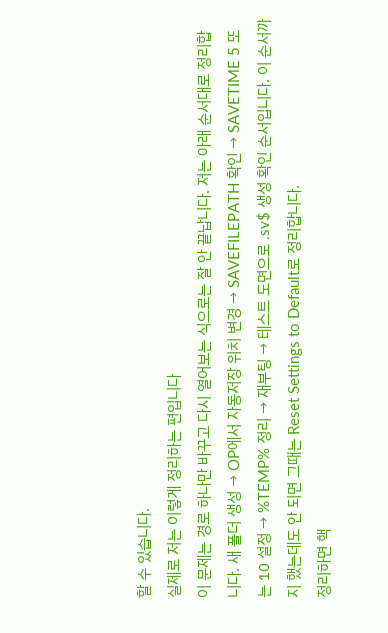할 수 있습니다.
실제로 저는 이렇게 정리하는 편입니다
이 문제는 경로 하나만 바꾸고 다시 열어보는 식으로는 잘 안 끝납니다. 저는 아래 순서대로 정리합니다. 새 폴더 생성 → OP에서 자동저장 위치 변경 → SAVEFILEPATH 확인 → SAVETIME 5 또는 10 설정 → %TEMP% 정리 → 재부팅 → 테스트 도면으로 .sv$ 생성 확인 순서입니다. 이 순서까지 했는데도 안 되면 그때는 Reset Settings to Default로 정리합니다.
정리하면 핵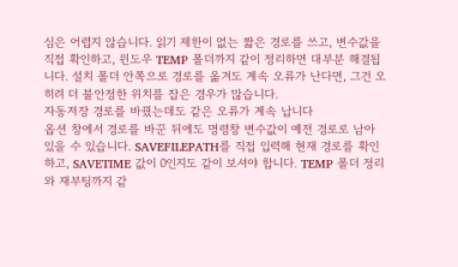심은 어렵지 않습니다. 읽기 제한이 없는 짧은 경로를 쓰고, 변수값을 직접 확인하고, 윈도우 TEMP 폴더까지 같이 정리하면 대부분 해결됩니다. 설치 폴더 안쪽으로 경로를 옮겨도 계속 오류가 난다면, 그건 오히려 더 불안정한 위치를 잡은 경우가 많습니다.
자동저장 경로를 바꿨는데도 같은 오류가 계속 납니다
옵션 창에서 경로를 바꾼 뒤에도 명령창 변수값이 예전 경로로 남아 있을 수 있습니다. SAVEFILEPATH를 직접 입력해 현재 경로를 확인하고, SAVETIME 값이 0인지도 같이 보셔야 합니다. TEMP 폴더 정리와 재부팅까지 같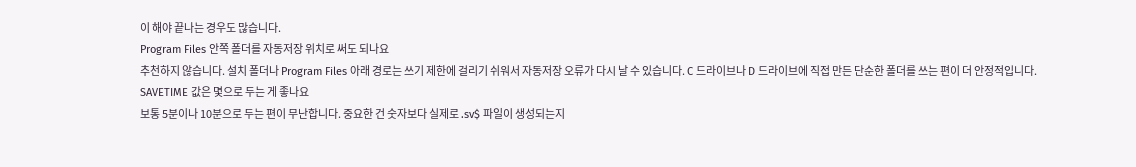이 해야 끝나는 경우도 많습니다.
Program Files 안쪽 폴더를 자동저장 위치로 써도 되나요
추천하지 않습니다. 설치 폴더나 Program Files 아래 경로는 쓰기 제한에 걸리기 쉬워서 자동저장 오류가 다시 날 수 있습니다. C 드라이브나 D 드라이브에 직접 만든 단순한 폴더를 쓰는 편이 더 안정적입니다.
SAVETIME 값은 몇으로 두는 게 좋나요
보통 5분이나 10분으로 두는 편이 무난합니다. 중요한 건 숫자보다 실제로 .sv$ 파일이 생성되는지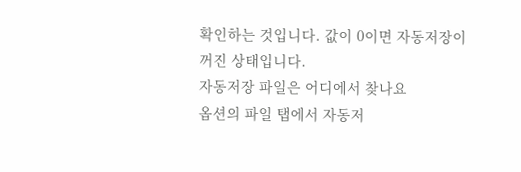확인하는 것입니다. 값이 0이면 자동저장이 꺼진 상태입니다.
자동저장 파일은 어디에서 찾나요
옵션의 파일 탭에서 자동저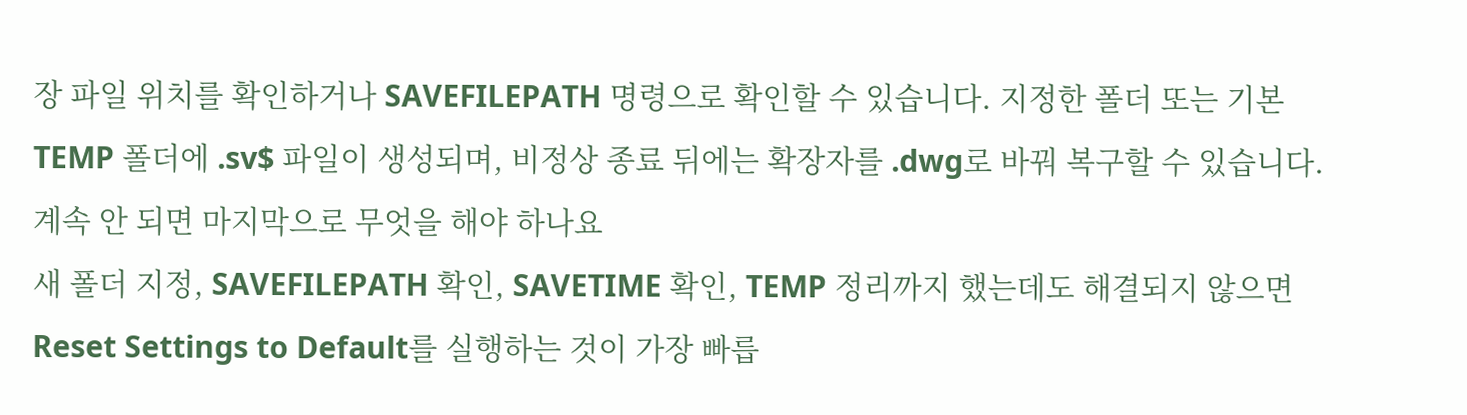장 파일 위치를 확인하거나 SAVEFILEPATH 명령으로 확인할 수 있습니다. 지정한 폴더 또는 기본 TEMP 폴더에 .sv$ 파일이 생성되며, 비정상 종료 뒤에는 확장자를 .dwg로 바꿔 복구할 수 있습니다.
계속 안 되면 마지막으로 무엇을 해야 하나요
새 폴더 지정, SAVEFILEPATH 확인, SAVETIME 확인, TEMP 정리까지 했는데도 해결되지 않으면 Reset Settings to Default를 실행하는 것이 가장 빠릅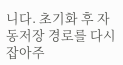니다. 초기화 후 자동저장 경로를 다시 잡아주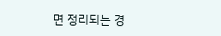면 정리되는 경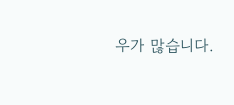우가 많습니다.